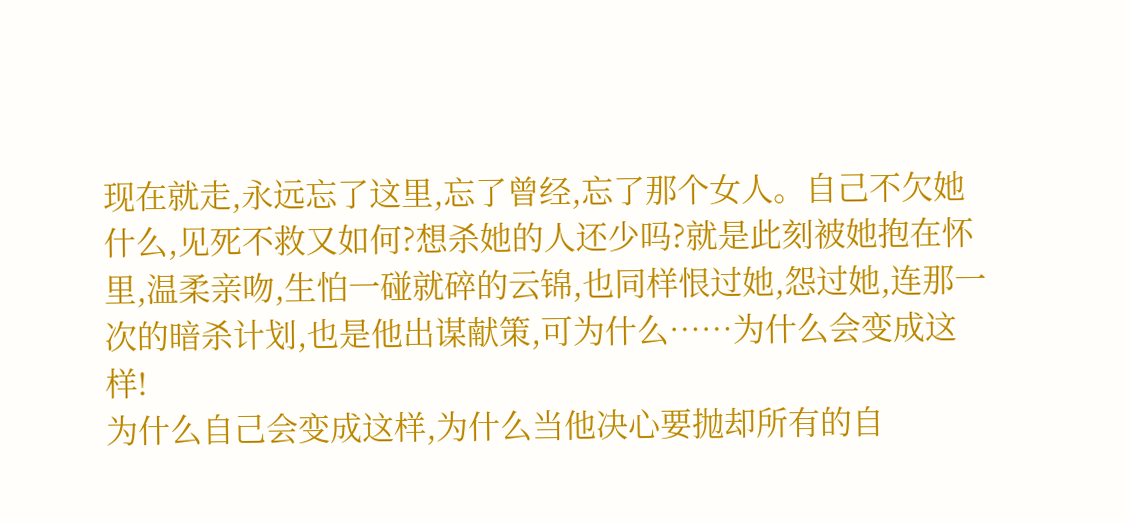现在就走,永远忘了这里,忘了曾经,忘了那个女人。自己不欠她什么,见死不救又如何?想杀她的人还少吗?就是此刻被她抱在怀里,温柔亲吻,生怕一碰就碎的云锦,也同样恨过她,怨过她,连那一次的暗杀计划,也是他出谋献策,可为什么……为什么会变成这样!
为什么自己会变成这样,为什么当他决心要抛却所有的自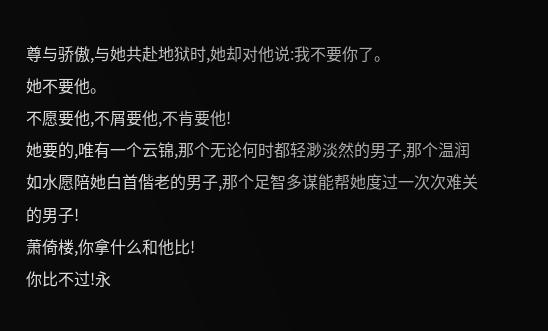尊与骄傲,与她共赴地狱时,她却对他说:我不要你了。
她不要他。
不愿要他,不屑要他,不肯要他!
她要的,唯有一个云锦,那个无论何时都轻渺淡然的男子,那个温润如水愿陪她白首偕老的男子,那个足智多谋能帮她度过一次次难关的男子!
萧倚楼,你拿什么和他比!
你比不过!永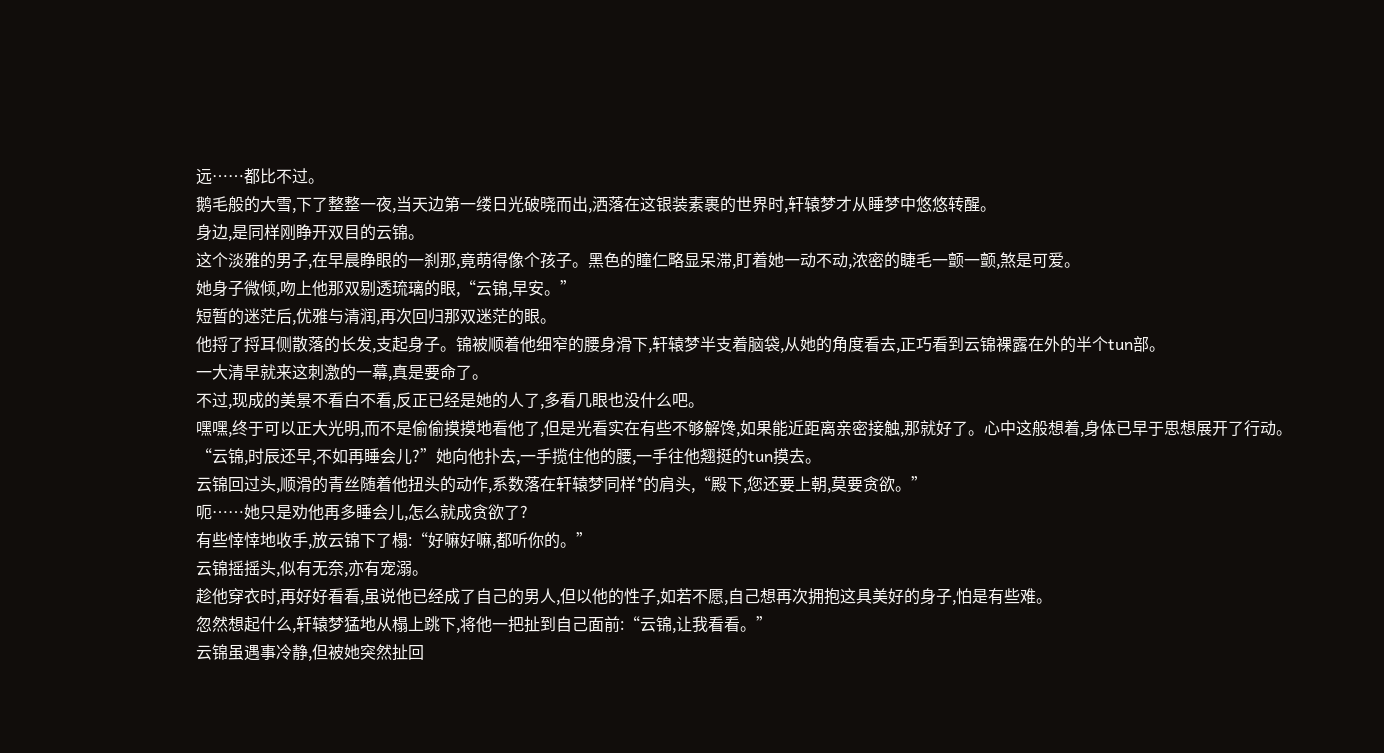远……都比不过。
鹅毛般的大雪,下了整整一夜,当天边第一缕日光破晓而出,洒落在这银装素裹的世界时,轩辕梦才从睡梦中悠悠转醒。
身边,是同样刚睁开双目的云锦。
这个淡雅的男子,在早晨睁眼的一刹那,竟萌得像个孩子。黑色的瞳仁略显呆滞,盯着她一动不动,浓密的睫毛一颤一颤,煞是可爱。
她身子微倾,吻上他那双剔透琉璃的眼,“云锦,早安。”
短暂的迷茫后,优雅与清润,再次回归那双迷茫的眼。
他捋了捋耳侧散落的长发,支起身子。锦被顺着他细窄的腰身滑下,轩辕梦半支着脑袋,从她的角度看去,正巧看到云锦裸露在外的半个tun部。
一大清早就来这刺激的一幕,真是要命了。
不过,现成的美景不看白不看,反正已经是她的人了,多看几眼也没什么吧。
嘿嘿,终于可以正大光明,而不是偷偷摸摸地看他了,但是光看实在有些不够解馋,如果能近距离亲密接触,那就好了。心中这般想着,身体已早于思想展开了行动。
“云锦,时辰还早,不如再睡会儿?”她向他扑去,一手揽住他的腰,一手往他翘挺的tun摸去。
云锦回过头,顺滑的青丝随着他扭头的动作,系数落在轩辕梦同样*的肩头,“殿下,您还要上朝,莫要贪欲。”
呃……她只是劝他再多睡会儿,怎么就成贪欲了?
有些悻悻地收手,放云锦下了榻:“好嘛好嘛,都听你的。”
云锦摇摇头,似有无奈,亦有宠溺。
趁他穿衣时,再好好看看,虽说他已经成了自己的男人,但以他的性子,如若不愿,自己想再次拥抱这具美好的身子,怕是有些难。
忽然想起什么,轩辕梦猛地从榻上跳下,将他一把扯到自己面前:“云锦,让我看看。”
云锦虽遇事冷静,但被她突然扯回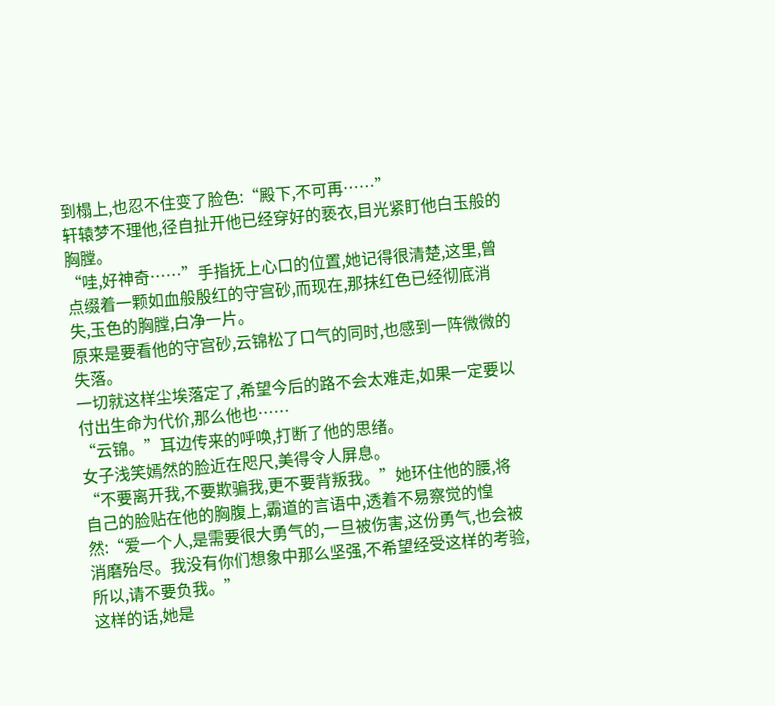到榻上,也忍不住变了脸色:“殿下,不可再……”
轩辕梦不理他,径自扯开他已经穿好的亵衣,目光紧盯他白玉般的胸膛。
“哇,好神奇……”手指抚上心口的位置,她记得很清楚,这里,曾点缀着一颗如血般殷红的守宫砂,而现在,那抹红色已经彻底消失,玉色的胸膛,白净一片。
原来是要看他的守宫砂,云锦松了口气的同时,也感到一阵微微的失落。
一切就这样尘埃落定了,希望今后的路不会太难走,如果一定要以付出生命为代价,那么他也……
“云锦。”耳边传来的呼唤,打断了他的思绪。
女子浅笑嫣然的脸近在咫尺,美得令人屏息。
“不要离开我,不要欺骗我,更不要背叛我。”她环住他的腰,将自己的脸贴在他的胸腹上,霸道的言语中,透着不易察觉的惶然:“爱一个人,是需要很大勇气的,一旦被伤害,这份勇气,也会被消磨殆尽。我没有你们想象中那么坚强,不希望经受这样的考验,所以,请不要负我。”
这样的话,她是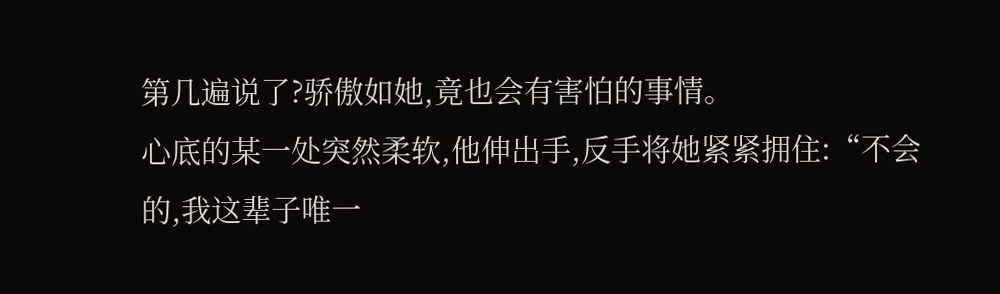第几遍说了?骄傲如她,竟也会有害怕的事情。
心底的某一处突然柔软,他伸出手,反手将她紧紧拥住:“不会的,我这辈子唯一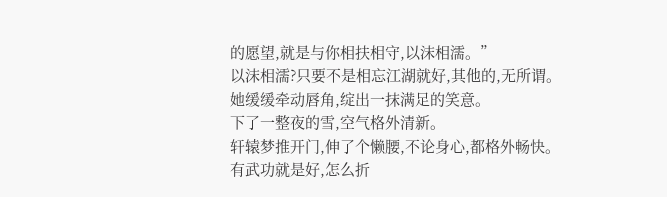的愿望,就是与你相扶相守,以沫相濡。”
以沫相濡?只要不是相忘江湖就好,其他的,无所谓。
她缓缓牵动唇角,绽出一抹满足的笑意。
下了一整夜的雪,空气格外清新。
轩辕梦推开门,伸了个懒腰,不论身心,都格外畅快。
有武功就是好,怎么折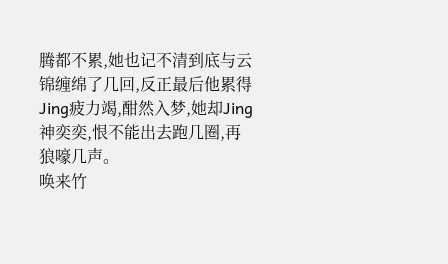腾都不累,她也记不清到底与云锦缠绵了几回,反正最后他累得Jing疲力竭,酣然入梦,她却Jing神奕奕,恨不能出去跑几圈,再狼嚎几声。
唤来竹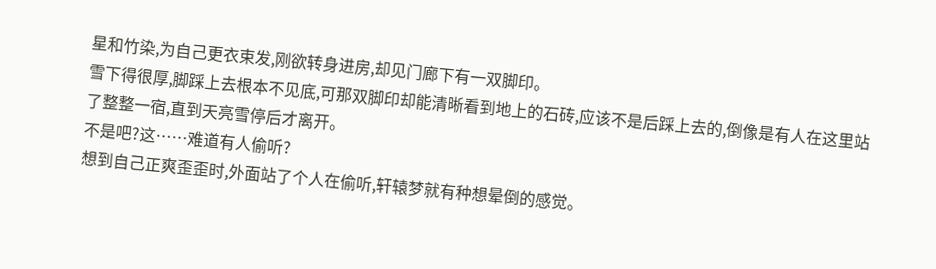星和竹染,为自己更衣束发,刚欲转身进房,却见门廊下有一双脚印。
雪下得很厚,脚踩上去根本不见底,可那双脚印却能清晰看到地上的石砖,应该不是后踩上去的,倒像是有人在这里站了整整一宿,直到天亮雪停后才离开。
不是吧?这……难道有人偷听?
想到自己正爽歪歪时,外面站了个人在偷听,轩辕梦就有种想晕倒的感觉。